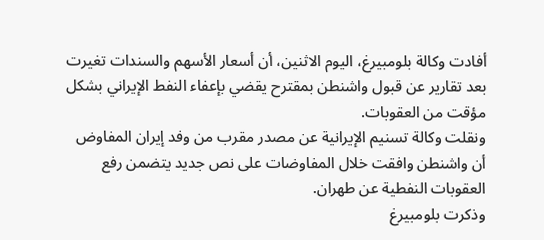أفادت وكالة بلومبيرغ، اليوم الاثنين، أن أسعار الأسهم والسندات تغيرت بعد تقارير عن قبول واشنطن بمقترح يقضي بإعفاء النفط الإيراني بشكل مؤقت من العقوبات.
ونقلت وكالة تسنيم الإيرانية عن مصدر مقرب من وفد إيران المفاوض أن واشنطن وافقت خلال المفاوضات على نص جديد يتضمن رفع العقوبات النفطية عن طهران.
وذكرت بلومبيرغ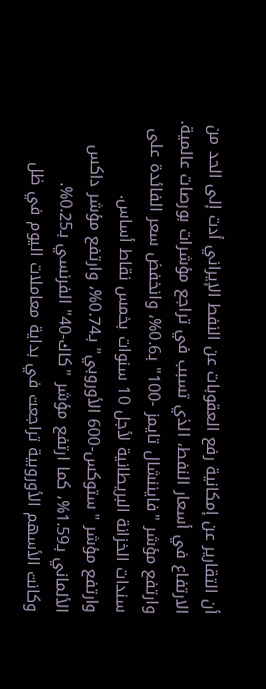أن التقارير عن إمكانية رفع العقوبات عن النفط الإيراني أدت إلى الحد من الارتفاع في أسعار النفط، الذي تسبب في تراجع مؤشرات بورصات عالمية.
وارتفع مؤشر "فايننشال تايمز -100" بـ0.6%، وانخفض سعر الفائدة على سندات الخزانة البريطانية لأجل 10 سنوات بخمس نقاط أساس.
وارتفع مؤشر "ستوكس-600 الأوروبي" بـ0.74%، وارتفع مؤشر داكس الألماني بـ1.59%، كما ارتفع مؤشر "كاك-40" الفرنسي بـ0.25%.
وكانت الأسهم الأوروبية تراجعت في بداية معاملات اليوم في ظل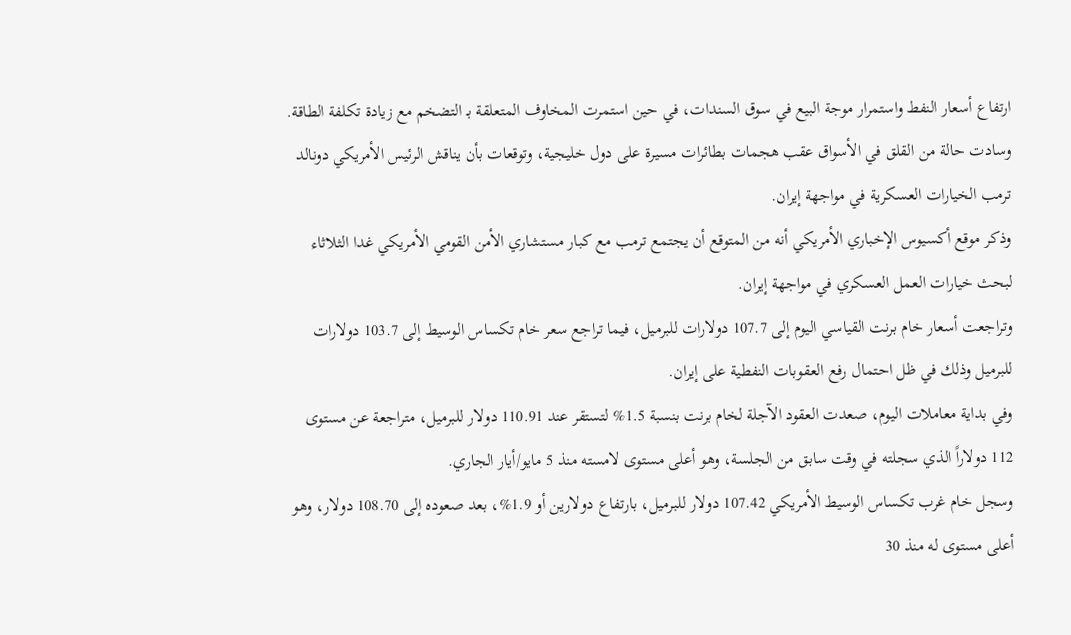ارتفاع أسعار النفط واستمرار موجة البيع في سوق السندات، في حين استمرت المخاوف المتعلقة بـ التضخم مع زيادة تكلفة الطاقة.
وسادت حالة من القلق في الأسواق عقب هجمات بطائرات مسيرة على دول خليجية، وتوقعات بأن يناقش الرئيس الأمريكي دونالد ترمب الخيارات العسكرية في مواجهة إيران.
وذكر موقع أكسيوس الإخباري الأمريكي أنه من المتوقع أن يجتمع ترمب مع كبار مستشاري الأمن القومي الأمريكي غدا الثلاثاء لبحث خيارات العمل العسكري في مواجهة إيران.
وتراجعت أسعار خام برنت القياسي اليوم إلى 107.7 دولارات للبرميل، فيما تراجع سعر خام تكساس الوسيط إلى 103.7 دولارات للبرميل وذلك في ظل احتمال رفع العقوبات النفطية على إيران.
وفي بداية معاملات اليوم، صعدت العقود الآجلة لخام برنت بنسبة 1.5% لتستقر عند 110.91 دولار للبرميل، متراجعة عن مستوى 112 دولاراً الذي سجلته في وقت سابق من الجلسة، وهو أعلى مستوى لامسته منذ 5 مايو/أيار الجاري.
وسجل خام غرب تكساس الوسيط الأمريكي 107.42 دولار للبرميل، بارتفاع دولارين أو 1.9%، بعد صعوده إلى 108.70 دولار، وهو أعلى مستوى له منذ 30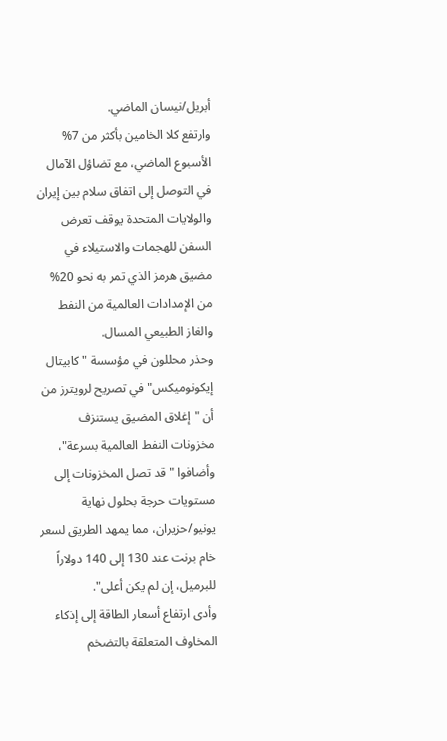أبريل/نيسان الماضي.
وارتفع كلا الخامين بأكثر من 7% الأسبوع الماضي، مع تضاؤل الآمال في التوصل إلى اتفاق سلام بين إيران والولايات المتحدة يوقف تعرض السفن للهجمات والاستيلاء في مضيق هرمز الذي تمر به نحو 20% من الإمدادات العالمية من النفط والغاز الطبيعي المسال.
وحذر محللون في مؤسسة "كابيتال إيكونوميكس" في تصريح لرويترز من أن "إغلاق المضيق يستنزف مخزونات النفط العالمية بسرعة"، وأضافوا "قد تصل المخزونات إلى مستويات حرجة بحلول نهاية يونيو/حزيران، مما يمهد الطريق لسعر خام برنت عند 130 إلى 140 دولاراً للبرميل، إن لم يكن أعلى".
وأدى ارتفاع أسعار الطاقة إلى إذكاء المخاوف المتعلقة بالتضخم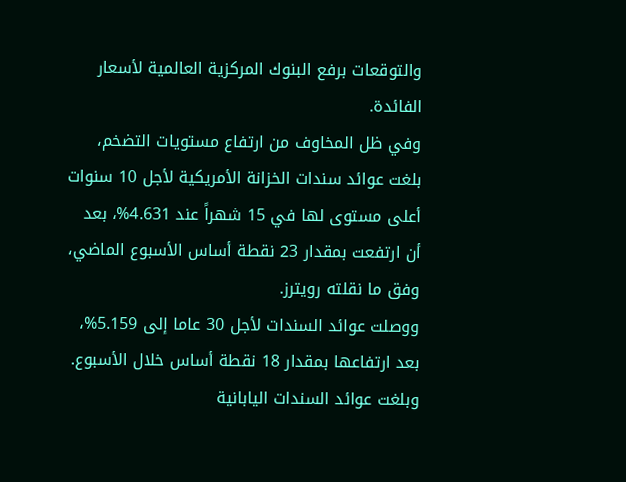والتوقعات برفع البنوك المركزية العالمية لأسعار الفائدة.
وفي ظل المخاوف من ارتفاع مستويات التضخم، بلغت عوائد سندات الخزانة الأمريكية لأجل 10 سنوات أعلى مستوى لها في 15 شهراً عند 4.631%، بعد أن ارتفعت بمقدار 23 نقطة أساس الأسبوع الماضي، وفق ما نقلته رويترز.
ووصلت عوائد السندات لأجل 30 عاما إلى 5.159%، بعد ارتفاعها بمقدار 18 نقطة أساس خلال الأسبوع.
وبلغت عوائد السندات اليابانية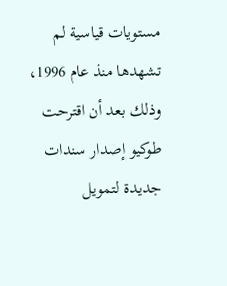مستويات قياسية لم تشهدها منذ عام 1996، وذلك بعد أن اقترحت طوكيو إصدار سندات جديدة لتمويل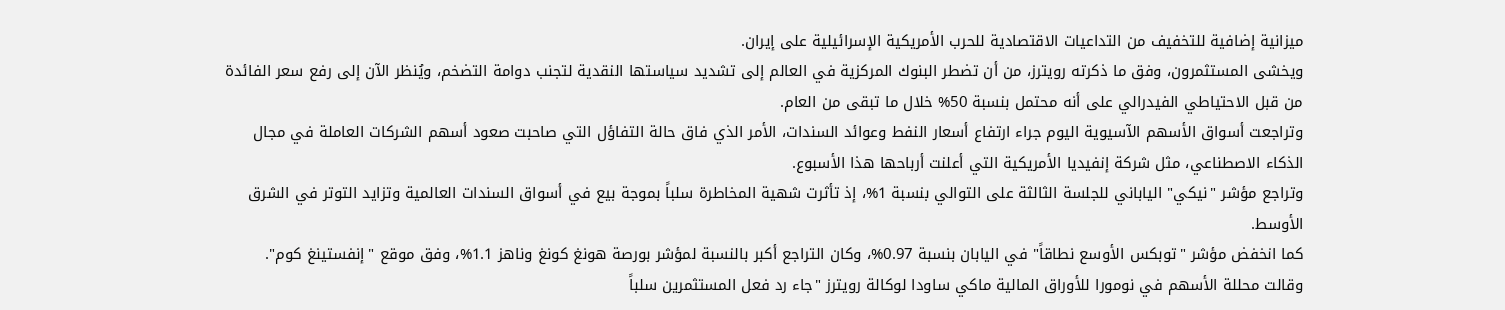ميزانية إضافية للتخفيف من التداعيات الاقتصادية للحرب الأمريكية الإسرائيلية على إيران.
ويخشى المستثمرون، وفق ما ذكرته رويترز، من أن تضطر البنوك المركزية في العالم إلى تشديد سياستها النقدية لتجنب دوامة التضخم، ويُنظر الآن إلى رفع سعر الفائدة من قبل الاحتياطي الفيدرالي على أنه محتمل بنسبة 50% خلال ما تبقى من العام.
وتراجعت أسواق الأسهم الآسيوية اليوم جراء ارتفاع أسعار النفط وعوائد السندات، الأمر الذي فاق حالة التفاؤل التي صاحبت صعود أسهم الشركات العاملة في مجال الذكاء الاصطناعي، مثل شركة إنفيديا الأمريكية التي أعلنت أرباحها هذا الأسبوع.
وتراجع مؤشر "نيكي" الياباني للجلسة الثالثة على التوالي بنسبة 1%، إذ تأثرت شهية المخاطرة سلباً بموجة بيع في أسواق السندات العالمية وتزايد التوتر في الشرق الأوسط.
كما انخفض مؤشر "توبكس الأوسع نطاقاً" في اليابان بنسبة 0.97%، وكان التراجع أكبر بالنسبة لمؤشر بورصة هونغ كونغ وناهز 1.1%، وفق موقع "إنفستينغ كوم".
وقالت محللة الأسهم في نومورا للأوراق المالية ماكي ساودا لوكالة رويترز "جاء رد فعل المستثمرين سلباً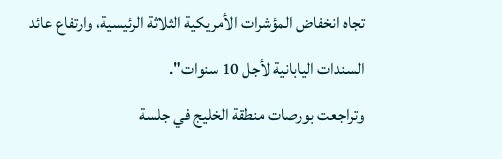تجاه انخفاض المؤشرات الأمريكية الثلاثة الرئيسية، وارتفاع عائد السندات اليابانية لأجل 10 سنوات".
وتراجعت بورصات منطقة الخليج في جلسة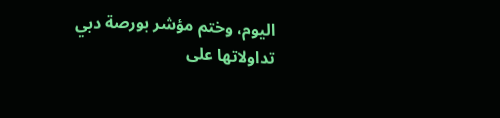اليوم، وختم مؤشر بورصة دبي تداولاتها على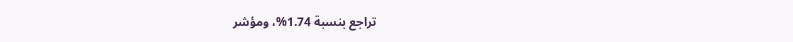تراجع بنسبة 1.74%، ومؤشر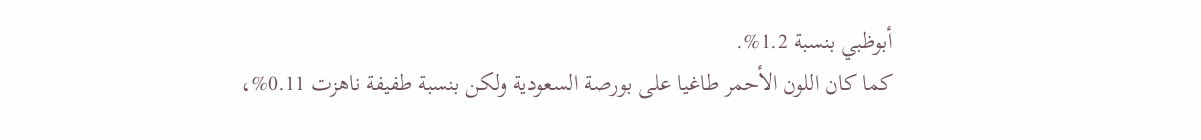أبوظبي بنسبة 1.2%.
كما كان اللون الأحمر طاغيا على بورصة السعودية ولكن بنسبة طفيفة ناهزت 0.11%،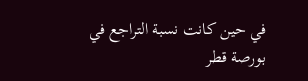في حين كانت نسبة التراجع في بورصة قطر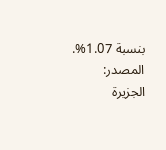بنسبة 1.07%.
المصدر:
الجزيرة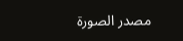مصدر الصورة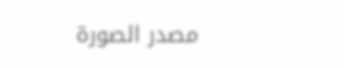مصدر الصورة